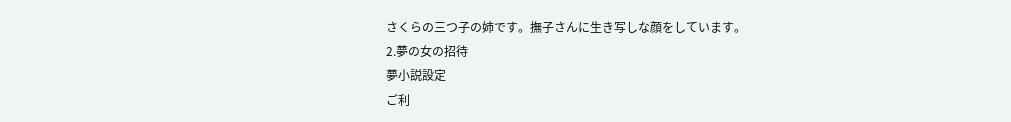さくらの三つ子の姉です。撫子さんに生き写しな顔をしています。
2.夢の女の招待
夢小説設定
ご利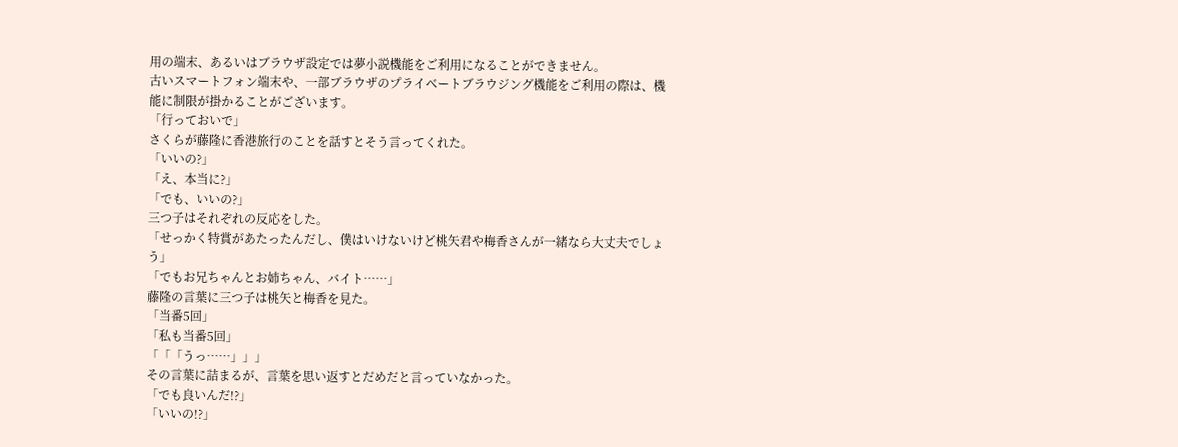用の端末、あるいはブラウザ設定では夢小説機能をご利用になることができません。
古いスマートフォン端末や、一部ブラウザのプライベートブラウジング機能をご利用の際は、機能に制限が掛かることがございます。
「行っておいで」
さくらが藤隆に香港旅行のことを話すとそう言ってくれた。
「いいの?」
「え、本当に?」
「でも、いいの?」
三つ子はそれぞれの反応をした。
「せっかく特賞があたったんだし、僕はいけないけど桃矢君や梅香さんが一緒なら大丈夫でしょう」
「でもお兄ちゃんとお姉ちゃん、バイト……」
藤隆の言葉に三つ子は桃矢と梅香を見た。
「当番5回」
「私も当番5回」
「「「うっ……」」」
その言葉に詰まるが、言葉を思い返すとだめだと言っていなかった。
「でも良いんだ!?」
「いいの!?」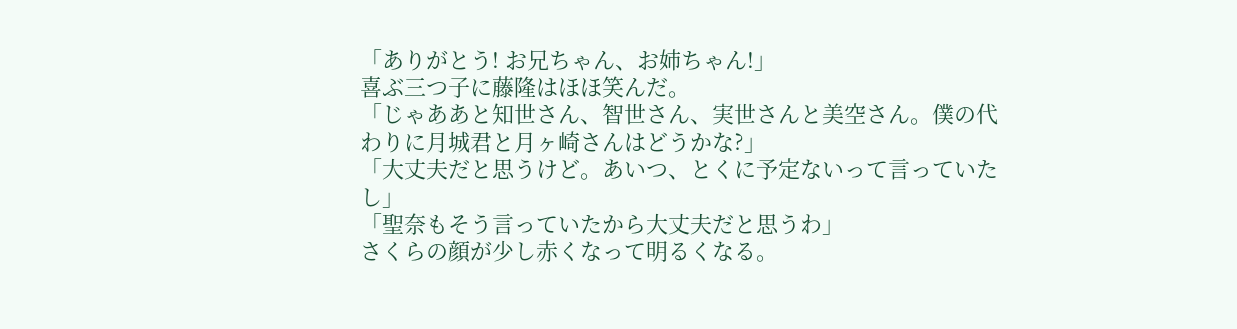「ありがとう! お兄ちゃん、お姉ちゃん!」
喜ぶ三つ子に藤隆はほほ笑んだ。
「じゃああと知世さん、智世さん、実世さんと美空さん。僕の代わりに月城君と月ヶ崎さんはどうかな?」
「大丈夫だと思うけど。あいつ、とくに予定ないって言っていたし」
「聖奈もそう言っていたから大丈夫だと思うわ」
さくらの顔が少し赤くなって明るくなる。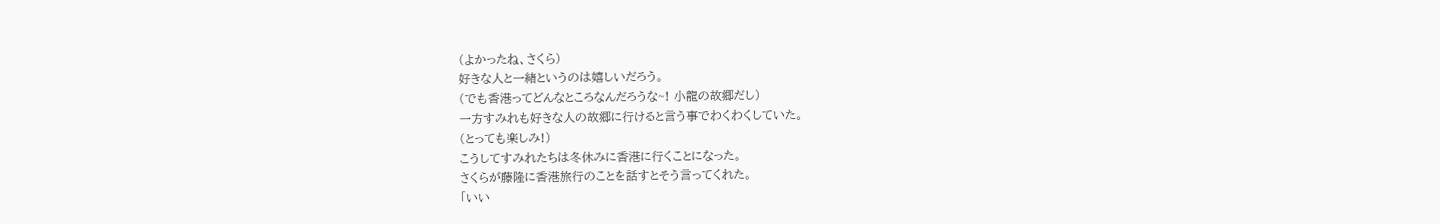(よかったね、さくら)
好きな人と一緒というのは嬉しいだろう。
(でも香港ってどんなところなんだろうな~! 小龍の故郷だし)
一方すみれも好きな人の故郷に行けると言う事でわくわくしていた。
(とっても楽しみ!)
こうしてすみれたちは冬休みに香港に行くことになった。
さくらが藤隆に香港旅行のことを話すとそう言ってくれた。
「いい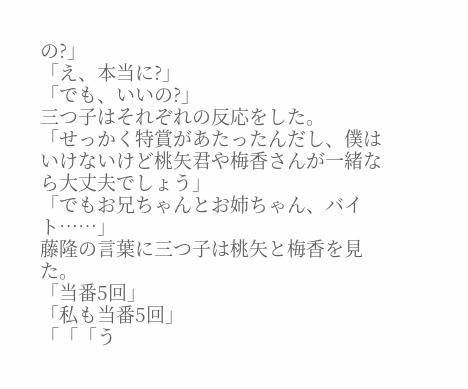の?」
「え、本当に?」
「でも、いいの?」
三つ子はそれぞれの反応をした。
「せっかく特賞があたったんだし、僕はいけないけど桃矢君や梅香さんが一緒なら大丈夫でしょう」
「でもお兄ちゃんとお姉ちゃん、バイト……」
藤隆の言葉に三つ子は桃矢と梅香を見た。
「当番5回」
「私も当番5回」
「「「う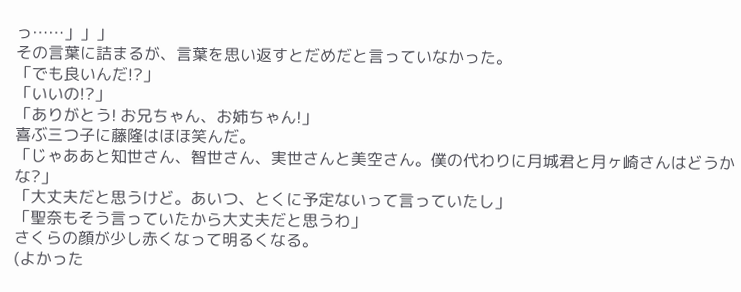っ……」」」
その言葉に詰まるが、言葉を思い返すとだめだと言っていなかった。
「でも良いんだ!?」
「いいの!?」
「ありがとう! お兄ちゃん、お姉ちゃん!」
喜ぶ三つ子に藤隆はほほ笑んだ。
「じゃああと知世さん、智世さん、実世さんと美空さん。僕の代わりに月城君と月ヶ崎さんはどうかな?」
「大丈夫だと思うけど。あいつ、とくに予定ないって言っていたし」
「聖奈もそう言っていたから大丈夫だと思うわ」
さくらの顔が少し赤くなって明るくなる。
(よかった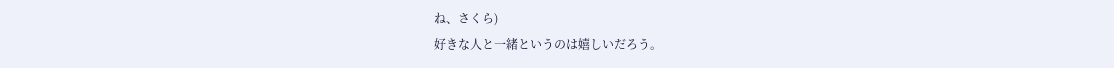ね、さくら)
好きな人と一緒というのは嬉しいだろう。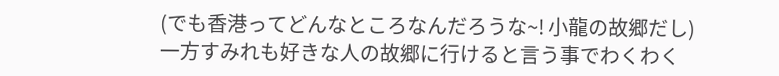(でも香港ってどんなところなんだろうな~! 小龍の故郷だし)
一方すみれも好きな人の故郷に行けると言う事でわくわく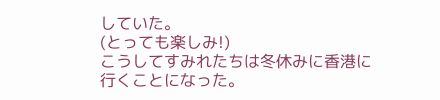していた。
(とっても楽しみ!)
こうしてすみれたちは冬休みに香港に行くことになった。